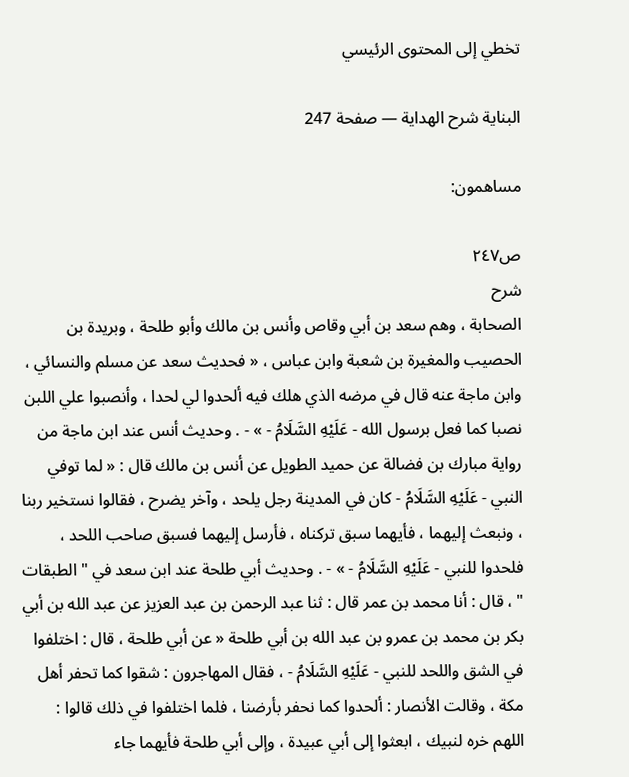تخطي إلى المحتوى الرئيسي

البناية شرح الهداية — صفحة 247

مساهمون:

ص٢٤٧
شرح
الصحابة ، وهم سعد بن أبي وقاص وأنس بن مالك وأبو طلحة ، وبريدة بن الحصيب والمغيرة بن شعبة وابن عباس ، « فحديث سعد عن مسلم والنسائي ، وابن ماجة عنه قال في مرضه الذي هلك فيه ألحدوا لي لحدا ، وأنصبوا علي اللبن نصبا كما فعل برسول الله - عَلَيْهِ السَّلَامُ - » - . وحديث أنس عند ابن ماجة من رواية مبارك بن فضالة عن حميد الطويل عن أنس بن مالك قال : « لما توفي النبي - عَلَيْهِ السَّلَامُ - كان في المدينة رجل يلحد ، وآخر يضرح ، فقالوا نستخير ربنا ، ونبعث إليهما ، فأيهما سبق تركناه ، فأرسل إليهما فسبق صاحب اللحد ، فلحدوا للنبي - عَلَيْهِ السَّلَامُ - » - . وحديث أبي طلحة عند ابن سعد في " الطبقات " ، قال : أنا محمد بن عمر قال : ثنا عبد الرحمن بن عبد العزيز عن عبد الله بن أبي بكر بن محمد بن عمرو بن عبد الله بن أبي طلحة « عن أبي طلحة ، قال : اختلفوا في الشق واللحد للنبي - عَلَيْهِ السَّلَامُ - ، فقال المهاجرون : شقوا كما تحفر أهل مكة ، وقالت الأنصار : ألحدوا كما نحفر بأرضنا ، فلما اختلفوا في ذلك قالوا : اللهم خره لنبيك ، ابعثوا إلى أبي عبيدة ، وإلى أبي طلحة فأيهما جاء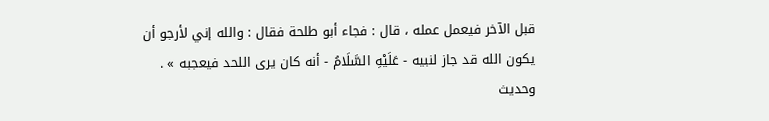قبل الآخر فيعمل عمله ، قال : فجاء أبو طلحة فقال : والله إني لأرجو أن يكون الله قد جاز لنبيه - عَلَيْهِ السَّلَامُ - أنه كان يرى اللحد فيعجبه » . وحديث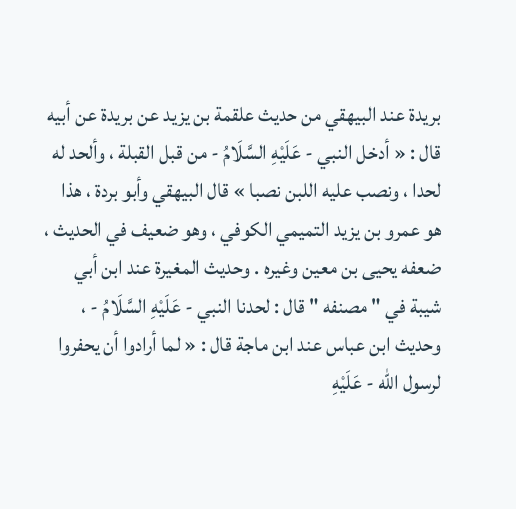بريدة عند البيهقي من حديث علقمة بن يزيد عن بريدة عن أبيه قال : « أدخل النبي - عَلَيْهِ السَّلَامُ - من قبل القبلة ، وألحد له لحدا ، ونصب عليه اللبن نصبا » قال البيهقي وأبو بردة ، هذا هو عمرو بن يزيد التميمي الكوفي ، وهو ضعيف في الحديث ، ضعفه يحيى بن معين وغيره . وحديث المغيرة عند ابن أبي شيبة في " مصنفه " قال : لحدنا النبي - عَلَيْهِ السَّلَامُ - ، وحديث ابن عباس عند ابن ماجة قال : « لما أرادوا أن يحفروا لرسول الله - عَلَيْهِ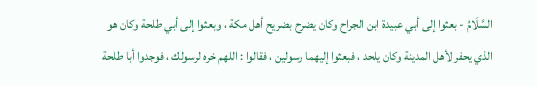السَّلَامُ - بعثوا إلى أبي عبيدة ابن الجراح وكان يضرح بضريح أهل مكة ، وبعثوا إلى أبي طلحة وكان هو الذي يحفر لأهل المدينة وكان يلحد ، فبعثوا إليهما رسولين ، فقالوا : اللهم خره لرسولك ، فوجدوا أبا طلحة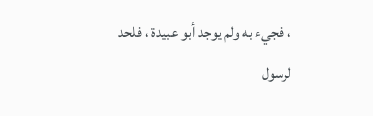، فجيء به ولم يوجد أبو عبيدة ، فلحد لرسول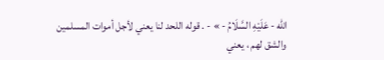الله - عَلَيْهِ السَّلَامُ - » - . قوله اللحد لنا يعني لأجل أموات المسلمين والشق لهم ، يعني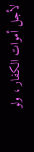لأجل أموات الكفار ، ولو